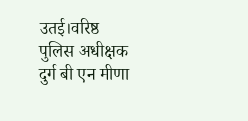उतई।वरिष्ठ पुलिस अधीक्षक दुर्ग बी एन मीणा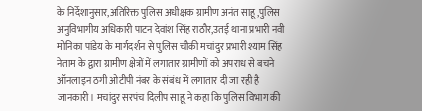के निर्देशानुसार,अतिरिक्त पुलिस अधीक्षक ग्रामीण अनंत साहू,पुलिस अनुविभागीय अधिकारी पाटन देवांश सिंह राठौर,उतई थाना प्रभारी नवी मोनिका पांडेय के मार्गदर्शन से पुलिस चौकी मचांदुर प्रभारी श्याम सिंह नेताम के द्वारा ग्रामीण क्षेत्रों में लगातार ग्रामीणों को अपराध से बचने ऑनलाइन ठगी ओटीपी नंबर के संबंध में लगातार दी जा रही है जानकारी। मचांदुर सरपंच दिलीप साहू ने कहा कि पुलिस विभाग की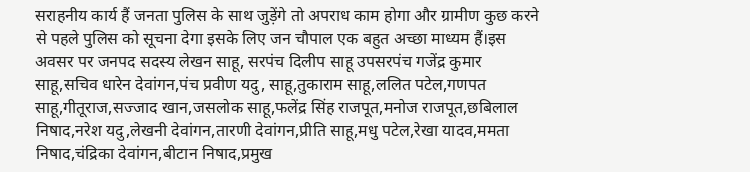सराहनीय कार्य हैं जनता पुलिस के साथ जुड़ेंगे तो अपराध काम होगा और ग्रामीण कुछ करने से पहले पुलिस को सूचना देगा इसके लिए जन चौपाल एक बहुत अच्छा माध्यम हैं।इस अवसर पर जनपद सदस्य लेखन साहू, सरपंच दिलीप साहू उपसरपंच गजेंद्र कुमार साहू,सचिव धारेन देवांगन,पंच प्रवीण यदु, साहू,तुकाराम साहू,ललित पटेल,गणपत साहू,गीतूराज,सज्जाद खान,जसलोक साहू,फलेंद्र सिंह राजपूत,मनोज राजपूत,छबिलाल निषाद,नरेश यदु,लेखनी देवांगन,तारणी देवांगन,प्रीति साहू,मधु पटेल,रेखा यादव,ममता निषाद,चंद्रिका देवांगन,बीटान निषाद,प्रमुख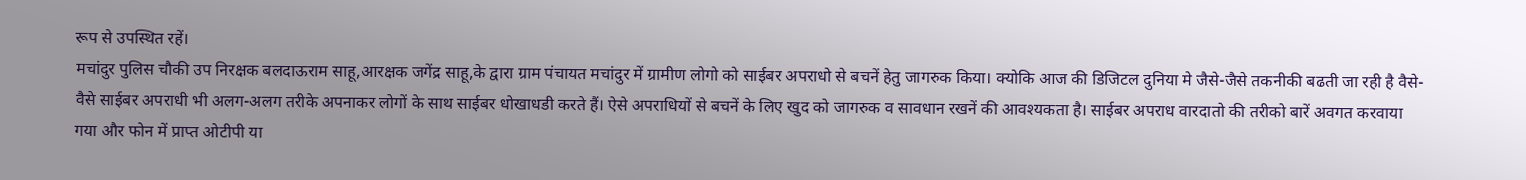रूप से उपस्थित रहें।
मचांदुर पुलिस चौकी उप निरक्षक बलदाऊराम साहू,आरक्षक जगेंद्र साहू,के द्वारा ग्राम पंचायत मचांदुर में ग्रामीण लोगो को साईबर अपराधो से बचनें हेतु जागरुक किया। क्योकि आज की डिजिटल दुनिया मे जैसे-जैसे तकनीकी बढती जा रही है वैसे-वैसे साईबर अपराधी भी अलग-अलग तरीके अपनाकर लोगों के साथ साईबर धोखाधडी करते हैं। ऐसे अपराधियों से बचनें के लिए खुद को जागरुक व सावधान रखनें की आवश्यकता है। साईबर अपराध वारदातो की तरीको बारें अवगत करवाया गया और फोन में प्राप्त ओटीपी या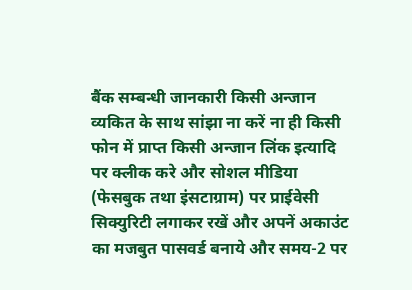बैंक सम्बन्धी जानकारी किसी अन्जान व्यकित के साथ सांझा ना करें ना ही किसी फोन में प्राप्त किसी अन्जान लिंक इत्यादि पर क्लीक करे और सोशल मीडिया (फेसबुक तथा इंसटाग्राम) पर प्राईवेसी सिक्युरिटी लगाकर रखें और अपनें अकाउंट का मजबुत पासवर्ड बनाये और समय-2 पर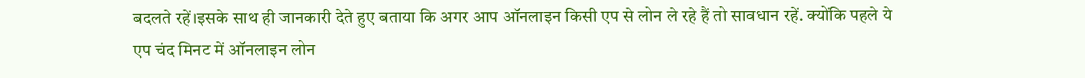बदलते रहें।इसके साथ ही जानकारी देते हुए बताया कि अगर आप ऑनलाइन किसी एप से लोन ले रहे हैं तो सावधान रहें. क्योंकि पहले ये एप चंद मिनट में ऑनलाइन लोन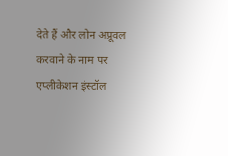देते हैं और लोन अप्रूवल करवाने के नाम पर एप्लीकेशन इंस्टॉल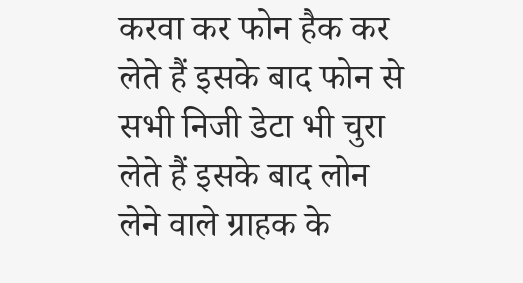करवा कर फोन हैक कर लेते हैं इसके बाद फोन से सभी निजी डेटा भी चुरा लेते हैं इसके बाद लोन लेने वाले ग्राहक के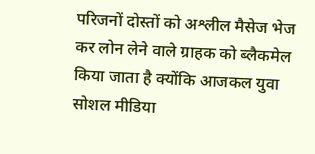परिजनों दोस्तों को अश्लील मैसेज भेज कर लोन लेने वाले ग्राहक को ब्लैकमेल किया जाता है क्योंकि आजकल युवा सोशल मीडिया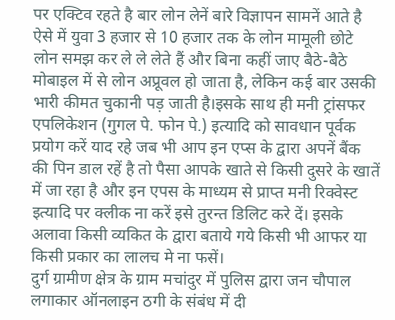पर एक्टिव रहते है बार लोन लेनें बारे विज्ञापन सामनें आते है ऐसे में युवा 3 हजार से 10 हजार तक के लोन मामूली छोटे लोन समझ कर ले ले लेते हैं और बिना कहीं जाए बैठे-बैठे मोबाइल में से लोन अप्रूवल हो जाता है, लेकिन कई बार उसकी भारी कीमत चुकानी पड़ जाती है।इसके साथ ही मनी ट्रांसफर एपलिकेशन (गुगल पे. फोन पे.) इत्यादि को सावधान पूर्वक प्रयोग करें याद रहे जब भी आप इन एप्स के द्वारा अपनें बैंक की पिन डाल रहें है तो पैसा आपके खाते से किसी दुसरे के खातें में जा रहा है और इन एपस के माध्यम से प्राप्त मनी रिक्वेस्ट इत्यादि पर क्लीक ना करें इसे तुरन्त डिलिट करे दें। इसके अलावा किसी व्यकित के द्वारा बताये गये किसी भी आफर या किसी प्रकार का लालच मे ना फसें।
दुर्ग ग्रामीण क्षेत्र के ग्राम मचांदुर में पुलिस द्वारा जन चौपाल लगाकार ऑनलाइन ठगी के संबंध में दी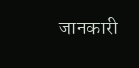जानकारी